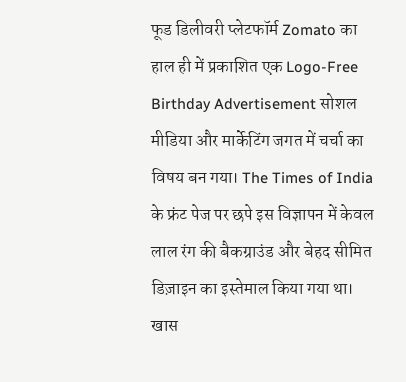फूड डिलीवरी प्लेटफॉर्म Zomato का हाल ही में प्रकाशित एक Logo-Free Birthday Advertisement सोशल मीडिया और मार्केटिंग जगत में चर्चा का विषय बन गया। The Times of India के फ्रंट पेज पर छपे इस विज्ञापन में केवल लाल रंग की बैकग्राउंड और बेहद सीमित डिज़ाइन का इस्तेमाल किया गया था। खास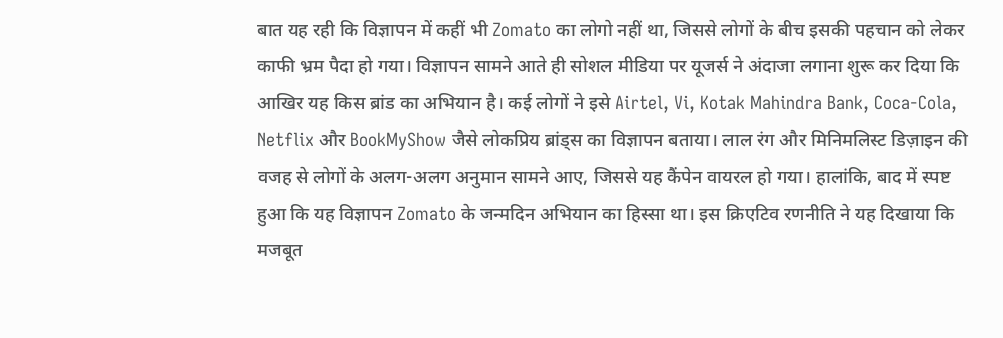बात यह रही कि विज्ञापन में कहीं भी Zomato का लोगो नहीं था, जिससे लोगों के बीच इसकी पहचान को लेकर काफी भ्रम पैदा हो गया। विज्ञापन सामने आते ही सोशल मीडिया पर यूजर्स ने अंदाजा लगाना शुरू कर दिया कि आखिर यह किस ब्रांड का अभियान है। कई लोगों ने इसे Airtel, Vi, Kotak Mahindra Bank, Coca-Cola, Netflix और BookMyShow जैसे लोकप्रिय ब्रांड्स का विज्ञापन बताया। लाल रंग और मिनिमलिस्ट डिज़ाइन की वजह से लोगों के अलग-अलग अनुमान सामने आए, जिससे यह कैंपेन वायरल हो गया। हालांकि, बाद में स्पष्ट हुआ कि यह विज्ञापन Zomato के जन्मदिन अभियान का हिस्सा था। इस क्रिएटिव रणनीति ने यह दिखाया कि मजबूत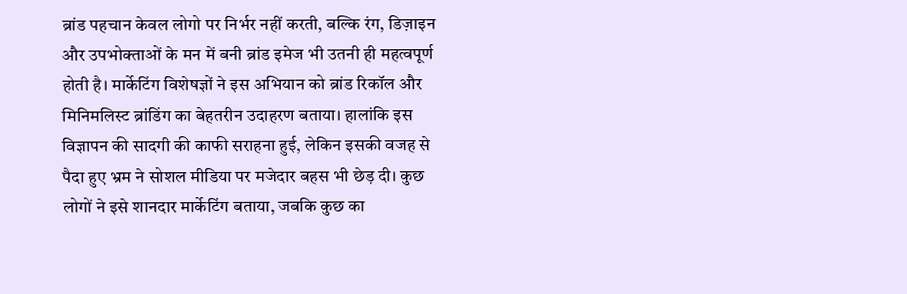ब्रांड पहचान केवल लोगो पर निर्भर नहीं करती, बल्कि रंग, डिज़ाइन और उपभोक्ताओं के मन में बनी ब्रांड इमेज भी उतनी ही महत्वपूर्ण होती है। मार्केटिंग विशेषज्ञों ने इस अभियान को ब्रांड रिकॉल और मिनिमलिस्ट ब्रांडिंग का बेहतरीन उदाहरण बताया। हालांकि इस विज्ञापन की सादगी की काफी सराहना हुई, लेकिन इसकी वजह से पैदा हुए भ्रम ने सोशल मीडिया पर मजेदार बहस भी छेड़ दी। कुछ लोगों ने इसे शानदार मार्केटिंग बताया, जबकि कुछ का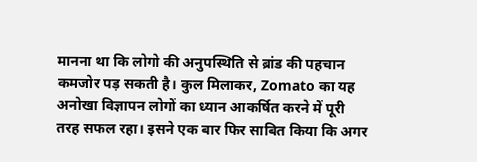मानना था कि लोगो की अनुपस्थिति से ब्रांड की पहचान कमजोर पड़ सकती है। कुल मिलाकर, Zomato का यह अनोखा विज्ञापन लोगों का ध्यान आकर्षित करने में पूरी तरह सफल रहा। इसने एक बार फिर साबित किया कि अगर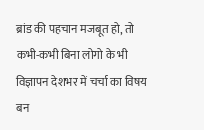ब्रांड की पहचान मजबूत हो, तो कभी-कभी बिना लोगो के भी विज्ञापन देशभर में चर्चा का विषय बन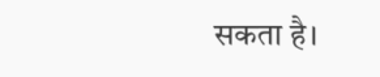सकता है।